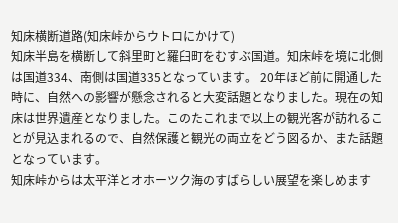知床横断道路(知床峠からウトロにかけて)
知床半島を横断して斜里町と羅臼町をむすぶ国道。知床峠を境に北側は国道334、南側は国道335となっています。 20年ほど前に開通した時に、自然への影響が懸念されると大変話題となりました。現在の知床は世界遺産となりました。このたこれまで以上の観光客が訪れることが見込まれるので、自然保護と観光の両立をどう図るか、また話題となっています。
知床峠からは太平洋とオホーツク海のすばらしい展望を楽しめます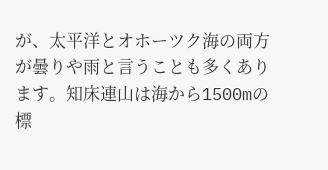が、太平洋とオホーツク海の両方が曇りや雨と言うことも多くあります。知床連山は海から1500mの標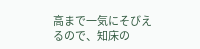高まで一気にそびえるので、知床の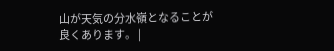山が天気の分水嶺となることが良くあります。 |